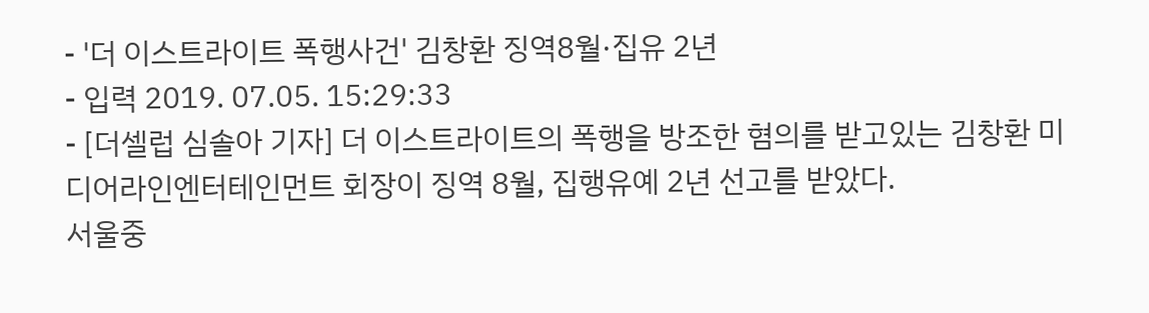- '더 이스트라이트 폭행사건' 김창환 징역8월·집유 2년
- 입력 2019. 07.05. 15:29:33
- [더셀럽 심솔아 기자] 더 이스트라이트의 폭행을 방조한 혐의를 받고있는 김창환 미디어라인엔터테인먼트 회장이 징역 8월, 집행유예 2년 선고를 받았다.
서울중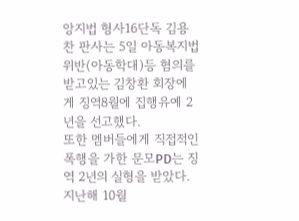앙지법 형사16단독 김용찬 판사는 5일 아동복지법위반(아동학대)등 혐의를 받고있는 김창환 회장에게 징역8월에 집행유예 2년을 선고했다.
또한 멤버들에게 직접적인 폭행을 가한 문모PD는 징역 2년의 실형을 받았다.
지난해 10월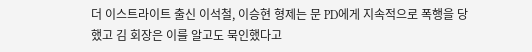더 이스트라이트 출신 이석철, 이승현 형제는 문 PD에게 지속적으로 폭행을 당했고 김 회장은 이를 알고도 묵인했다고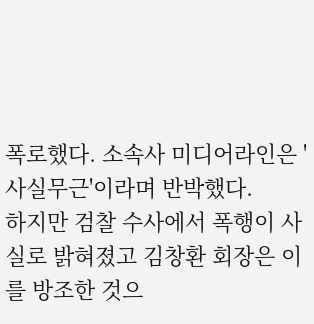폭로했다. 소속사 미디어라인은 '사실무근'이라며 반박했다.
하지만 검찰 수사에서 폭행이 사실로 밝혀졌고 김창환 회장은 이를 방조한 것으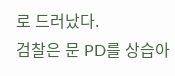로 드러났다.
검찰은 문 PD를 상습아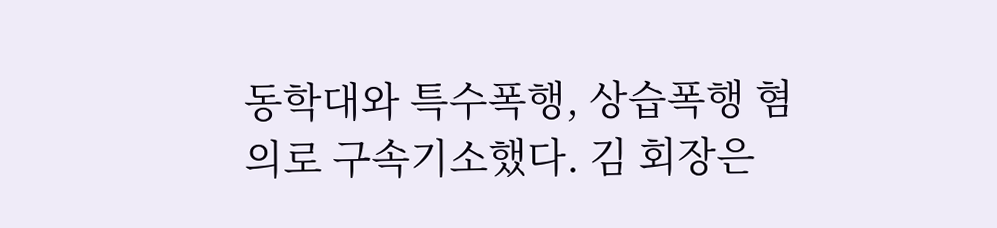동학대와 특수폭행, 상습폭행 혐의로 구속기소했다. 김 회장은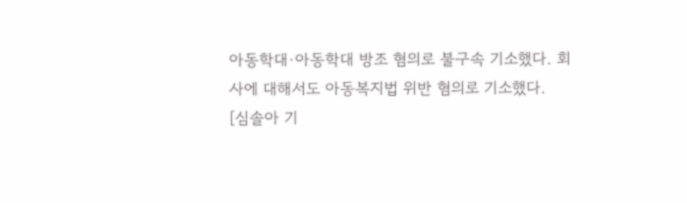아동학대·아동학대 방조 혐의로 불구속 기소했다. 회사에 대해서도 아동복지법 위반 혐의로 기소했다.
[심솔아 기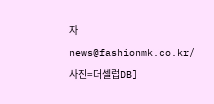자 news@fashionmk.co.kr/ 사진=더셀럽DB]